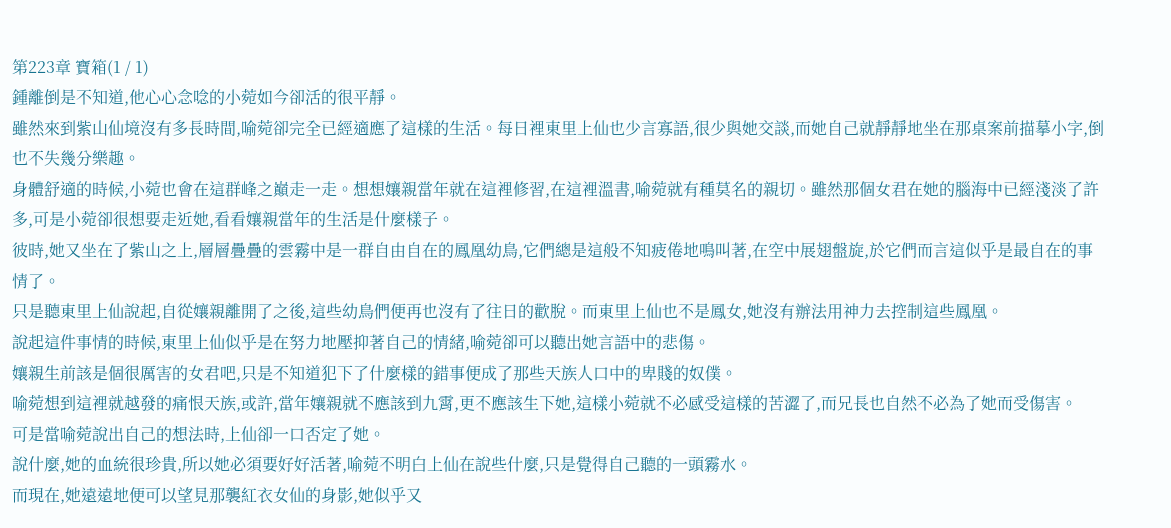第223章 寶箱(1 / 1)
鍾離倒是不知道,他心心念唸的小菀如今卻活的很平靜。
雖然來到紫山仙境沒有多長時間,喻菀卻完全已經適應了這樣的生活。每日裡東里上仙也少言寡語,很少與她交談,而她自己就靜靜地坐在那桌案前描摹小字,倒也不失幾分樂趣。
身體舒適的時候,小菀也會在這群峰之巔走一走。想想孃親當年就在這裡修習,在這裡溫書,喻菀就有種莫名的親切。雖然那個女君在她的腦海中已經淺淡了許多,可是小菀卻很想要走近她,看看孃親當年的生活是什麼樣子。
彼時,她又坐在了紫山之上,層層疊疊的雲霧中是一群自由自在的鳳凰幼鳥,它們總是這般不知疲倦地鳴叫著,在空中展翅盤旋,於它們而言這似乎是最自在的事情了。
只是聽東里上仙說起,自從孃親離開了之後,這些幼鳥們便再也沒有了往日的歡脫。而東里上仙也不是鳳女,她沒有辦法用神力去控制這些鳳凰。
說起這件事情的時候,東里上仙似乎是在努力地壓抑著自己的情緒,喻菀卻可以聽出她言語中的悲傷。
孃親生前該是個很厲害的女君吧,只是不知道犯下了什麼樣的錯事便成了那些天族人口中的卑賤的奴僕。
喻菀想到這裡就越發的痛恨天族,或許,當年孃親就不應該到九霄,更不應該生下她,這樣小菀就不必感受這樣的苦澀了,而兄長也自然不必為了她而受傷害。
可是當喻菀說出自己的想法時,上仙卻一口否定了她。
說什麼,她的血統很珍貴,所以她必須要好好活著,喻菀不明白上仙在說些什麼,只是覺得自己聽的一頭霧水。
而現在,她遠遠地便可以望見那襲紅衣女仙的身影,她似乎又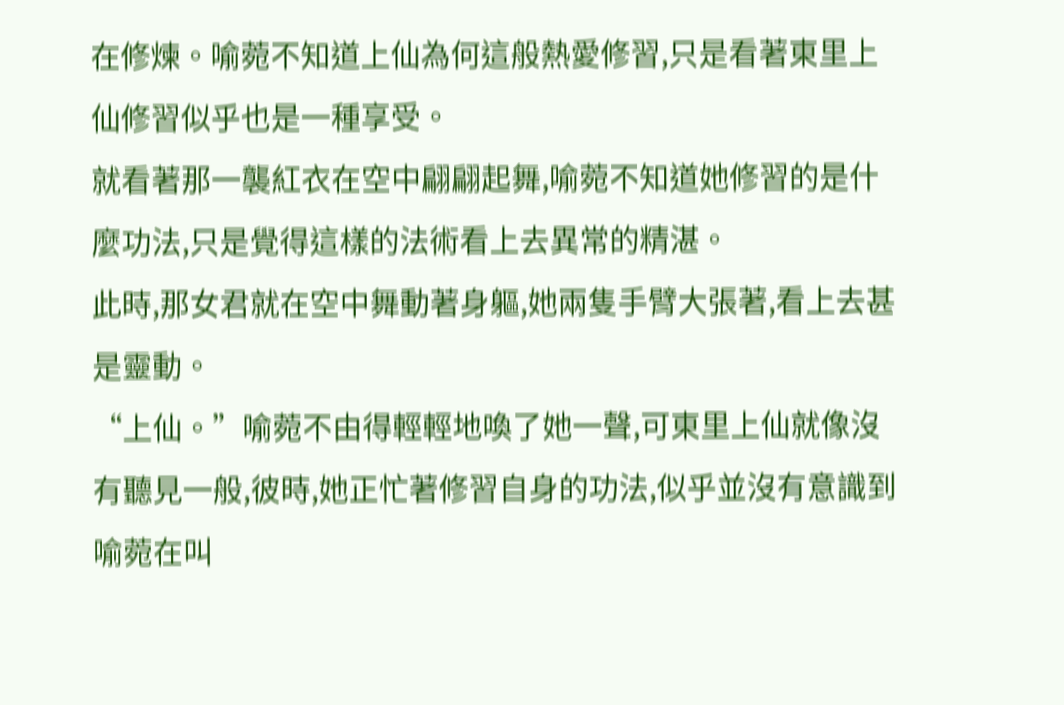在修煉。喻菀不知道上仙為何這般熱愛修習,只是看著東里上仙修習似乎也是一種享受。
就看著那一襲紅衣在空中翩翩起舞,喻菀不知道她修習的是什麼功法,只是覺得這樣的法術看上去異常的精湛。
此時,那女君就在空中舞動著身軀,她兩隻手臂大張著,看上去甚是靈動。
“上仙。”喻菀不由得輕輕地喚了她一聲,可東里上仙就像沒有聽見一般,彼時,她正忙著修習自身的功法,似乎並沒有意識到喻菀在叫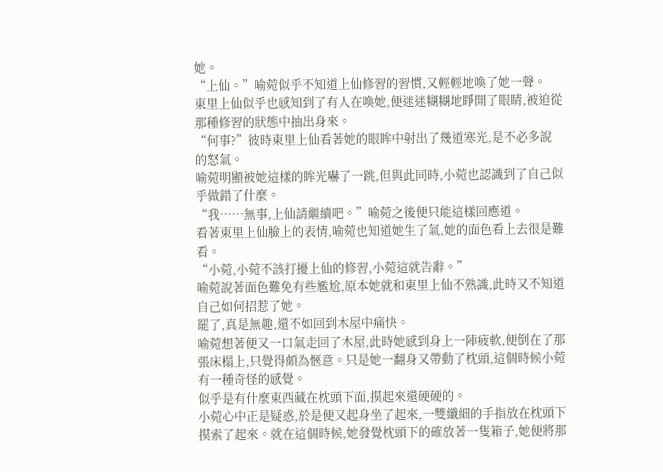她。
“上仙。”喻菀似乎不知道上仙修習的習慣,又輕輕地喚了她一聲。
東里上仙似乎也感知到了有人在喚她,便迷迷糊糊地睜開了眼睛,被迫從那種修習的狀態中抽出身來。
“何事?”彼時東里上仙看著她的眼眸中射出了幾道寒光,是不必多說的怒氣。
喻菀明顯被她這樣的眸光嚇了一跳,但與此同時,小菀也認識到了自己似乎做錯了什麼。
“我……無事,上仙請繼續吧。”喻菀之後便只能這樣回應道。
看著東里上仙臉上的表情,喻菀也知道她生了氣,她的面色看上去很是難看。
“小菀,小菀不該打擾上仙的修習,小菀這就告辭。”
喻菀說著面色難免有些尷尬,原本她就和東里上仙不熟識,此時又不知道自己如何招惹了她。
罷了,真是無趣,還不如回到木屋中痛快。
喻菀想著便又一口氣走回了木屋,此時她感到身上一陣疲軟,便倒在了那張床榻上,只覺得頗為愜意。只是她一翻身又帶動了枕頭,這個時候小菀有一種奇怪的感覺。
似乎是有什麼東西藏在枕頭下面,摸起來還硬硬的。
小菀心中正是疑惑,於是便又起身坐了起來,一雙纖細的手指放在枕頭下摸索了起來。就在這個時候,她發覺枕頭下的確放著一隻箱子,她便將那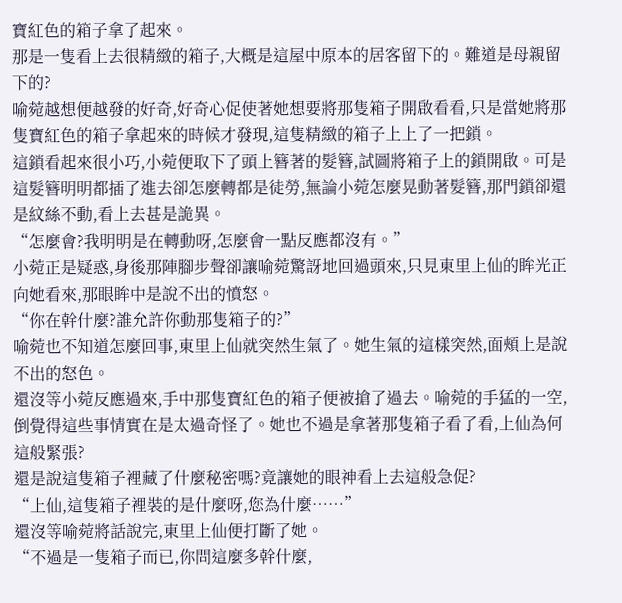寶紅色的箱子拿了起來。
那是一隻看上去很精緻的箱子,大概是這屋中原本的居客留下的。難道是母親留下的?
喻菀越想便越發的好奇,好奇心促使著她想要將那隻箱子開啟看看,只是當她將那隻寶紅色的箱子拿起來的時候才發現,這隻精緻的箱子上上了一把鎖。
這鎖看起來很小巧,小菀便取下了頭上簪著的髮簪,試圖將箱子上的鎖開啟。可是這髮簪明明都插了進去卻怎麼轉都是徒勞,無論小菀怎麼晃動著髮簪,那門鎖卻還是紋絲不動,看上去甚是詭異。
“怎麼會?我明明是在轉動呀,怎麼會一點反應都沒有。”
小菀正是疑惑,身後那陣腳步聲卻讓喻菀驚訝地回過頭來,只見東里上仙的眸光正向她看來,那眼眸中是說不出的憤怒。
“你在幹什麼?誰允許你動那隻箱子的?”
喻菀也不知道怎麼回事,東里上仙就突然生氣了。她生氣的這樣突然,面頰上是說不出的怒色。
還沒等小菀反應過來,手中那隻寶紅色的箱子便被搶了過去。喻菀的手猛的一空,倒覺得這些事情實在是太過奇怪了。她也不過是拿著那隻箱子看了看,上仙為何這般緊張?
還是說這隻箱子裡藏了什麼秘密嗎?竟讓她的眼神看上去這般急促?
“上仙,這隻箱子裡裝的是什麼呀,您為什麼……”
還沒等喻菀將話說完,東里上仙便打斷了她。
“不過是一隻箱子而已,你問這麼多幹什麼,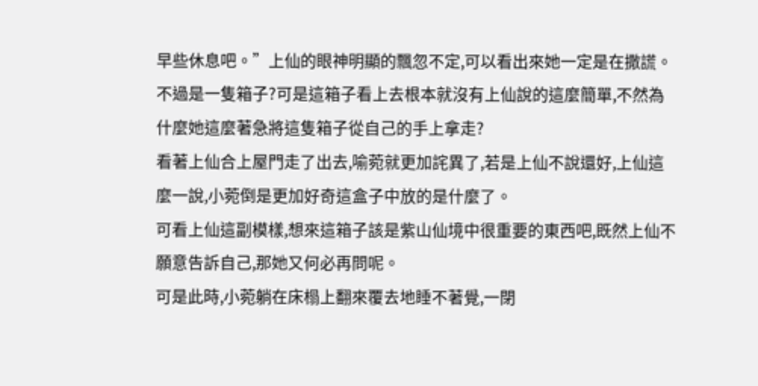早些休息吧。”上仙的眼神明顯的飄忽不定,可以看出來她一定是在撒謊。
不過是一隻箱子?可是這箱子看上去根本就沒有上仙說的這麼簡單,不然為什麼她這麼著急將這隻箱子從自己的手上拿走?
看著上仙合上屋門走了出去,喻菀就更加詫異了,若是上仙不說還好,上仙這麼一說,小菀倒是更加好奇這盒子中放的是什麼了。
可看上仙這副模樣,想來這箱子該是紫山仙境中很重要的東西吧,既然上仙不願意告訴自己,那她又何必再問呢。
可是此時,小菀躺在床榻上翻來覆去地睡不著覺,一閉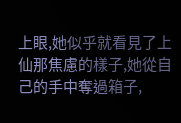上眼,她似乎就看見了上仙那焦慮的樣子,她從自己的手中奪過箱子,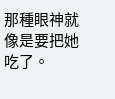那種眼神就像是要把她吃了。